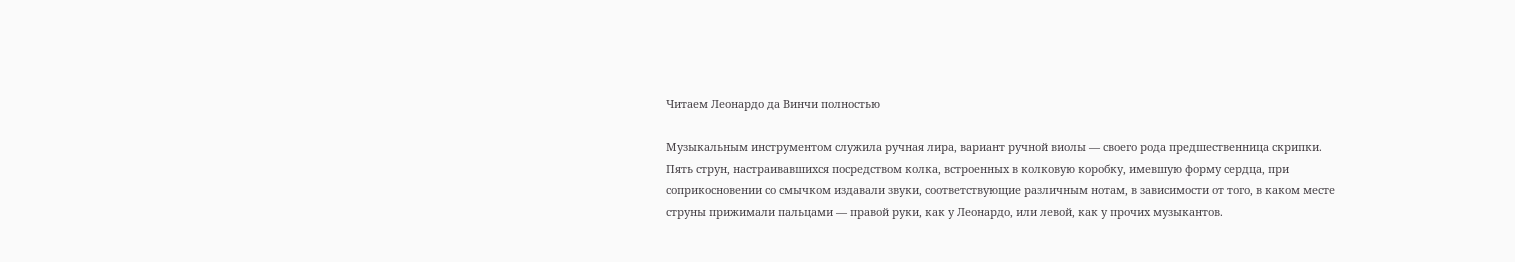Читаем Леонардо да Винчи полностью

Музыкальным инструментом служила ручная лира, вариант ручной виолы — своего рода предшественница скрипки. Пять струн, настраивавшихся посредством колка, встроенных в колковую коробку, имевшую форму сердца, при соприкосновении со смычком издавали звуки, соответствующие различным нотам, в зависимости от того, в каком месте струны прижимали пальцами — правой руки, как у Леонардо, или левой, как у прочих музыкантов.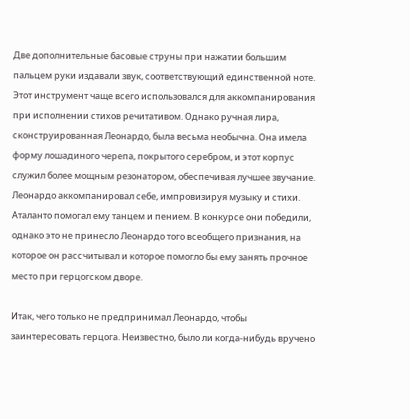Две дополнительные басовые струны при нажатии большим пальцем руки издавали звук, соответствующий единственной ноте. Этот инструмент чаще всего использовался для аккомпанирования при исполнении стихов речитативом. Однако ручная лира, сконструированная Леонардо, была весьма необычна. Она имела форму лошадиного черепа, покрытого серебром, и этот корпус служил более мощным резонатором, обеспечивая лучшее звучание. Леонардо аккомпанировал себе, импровизируя музыку и стихи. Аталанто помогал ему танцем и пением. В конкурсе они победили, однако это не принесло Леонардо того всеобщего признания, на которое он рассчитывал и которое помогло бы ему занять прочное место при герцогском дворе.

Итак, чего только не предпринимал Леонардо, чтобы заинтересовать герцога. Неизвестно, было ли когда-нибудь вручено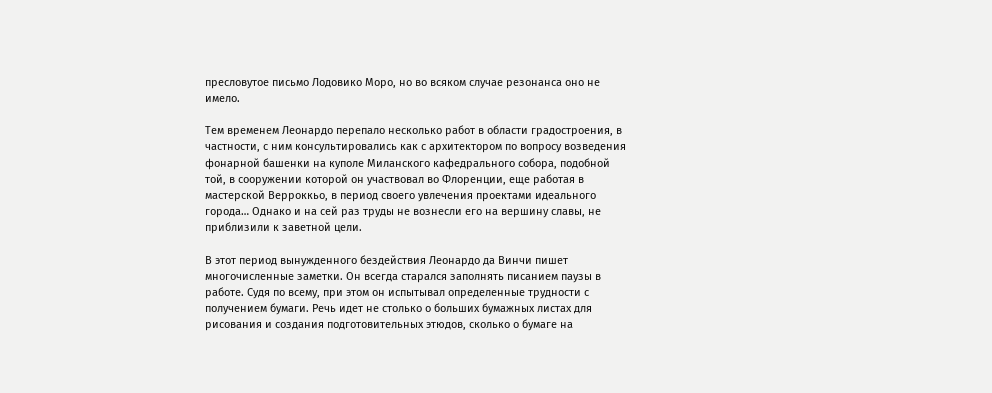пресловутое письмо Лодовико Моро, но во всяком случае резонанса оно не имело.

Тем временем Леонардо перепало несколько работ в области градостроения, в частности, с ним консультировались как с архитектором по вопросу возведения фонарной башенки на куполе Миланского кафедрального собора, подобной той, в сооружении которой он участвовал во Флоренции, еще работая в мастерской Верроккьо, в период своего увлечения проектами идеального города… Однако и на сей раз труды не вознесли его на вершину славы, не приблизили к заветной цели.

В этот период вынужденного бездействия Леонардо да Винчи пишет многочисленные заметки. Он всегда старался заполнять писанием паузы в работе. Судя по всему, при этом он испытывал определенные трудности с получением бумаги. Речь идет не столько о больших бумажных листах для рисования и создания подготовительных этюдов, сколько о бумаге на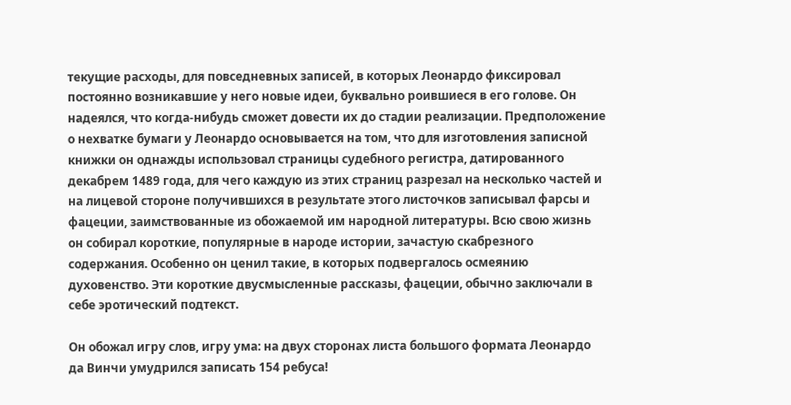текущие расходы, для повседневных записей, в которых Леонардо фиксировал постоянно возникавшие у него новые идеи, буквально роившиеся в его голове. Он надеялся, что когда-нибудь сможет довести их до стадии реализации. Предположение о нехватке бумаги у Леонардо основывается на том, что для изготовления записной книжки он однажды использовал страницы судебного регистра, датированного декабрем 1489 года, для чего каждую из этих страниц разрезал на несколько частей и на лицевой стороне получившихся в результате этого листочков записывал фарсы и фацеции, заимствованные из обожаемой им народной литературы. Всю свою жизнь он собирал короткие, популярные в народе истории, зачастую скабрезного содержания. Особенно он ценил такие, в которых подвергалось осмеянию духовенство. Эти короткие двусмысленные рассказы, фацеции, обычно заключали в себе эротический подтекст.

Он обожал игру слов, игру ума: на двух сторонах листа большого формата Леонардо да Винчи умудрился записать 154 ребуса!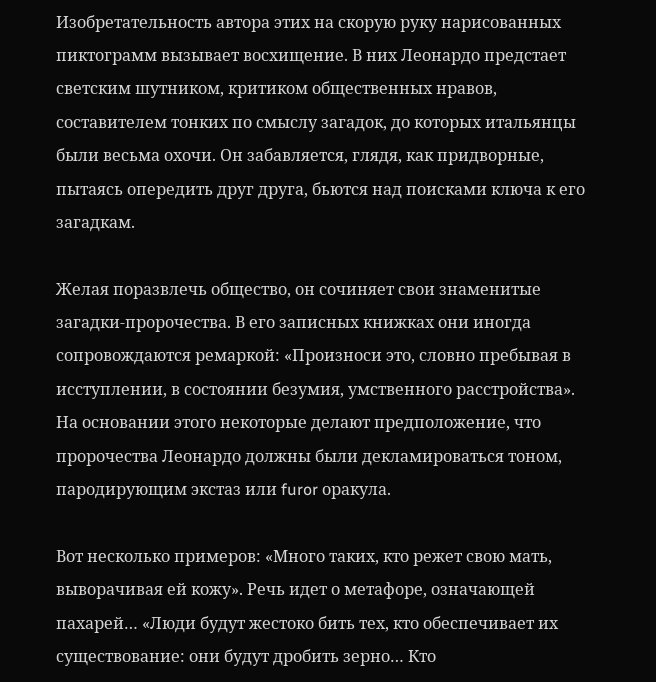Изобретательность автора этих на скорую руку нарисованных пиктограмм вызывает восхищение. В них Леонардо предстает светским шутником, критиком общественных нравов, составителем тонких по смыслу загадок, до которых итальянцы были весьма охочи. Он забавляется, глядя, как придворные, пытаясь опередить друг друга, бьются над поисками ключа к его загадкам.

Желая поразвлечь общество, он сочиняет свои знаменитые загадки-пророчества. В его записных книжках они иногда сопровождаются ремаркой: «Произноси это, словно пребывая в исступлении, в состоянии безумия, умственного расстройства». На основании этого некоторые делают предположение, что пророчества Леонардо должны были декламироваться тоном, пародирующим экстаз или furor оракула.

Вот несколько примеров: «Много таких, кто режет свою мать, выворачивая ей кожу». Речь идет о метафоре, означающей пахарей… «Люди будут жестоко бить тех, кто обеспечивает их существование: они будут дробить зерно… Кто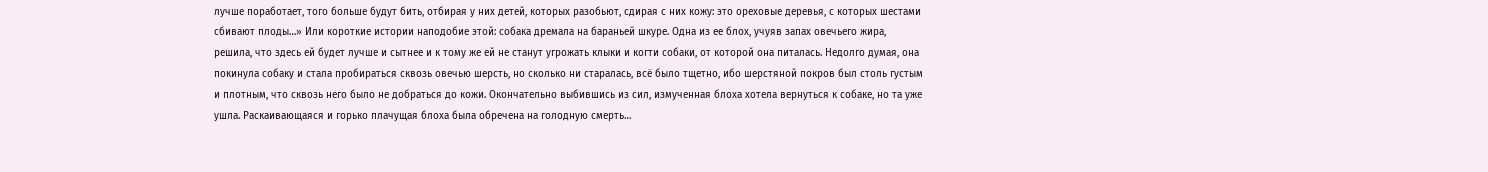лучше поработает, того больше будут бить, отбирая у них детей, которых разобьют, сдирая с них кожу: это ореховые деревья, с которых шестами сбивают плоды…» Или короткие истории наподобие этой: собака дремала на бараньей шкуре. Одна из ее блох, учуяв запах овечьего жира, решила, что здесь ей будет лучше и сытнее и к тому же ей не станут угрожать клыки и когти собаки, от которой она питалась. Недолго думая, она покинула собаку и стала пробираться сквозь овечью шерсть, но сколько ни старалась, всё было тщетно, ибо шерстяной покров был столь густым и плотным, что сквозь него было не добраться до кожи. Окончательно выбившись из сил, измученная блоха хотела вернуться к собаке, но та уже ушла. Раскаивающаяся и горько плачущая блоха была обречена на голодную смерть…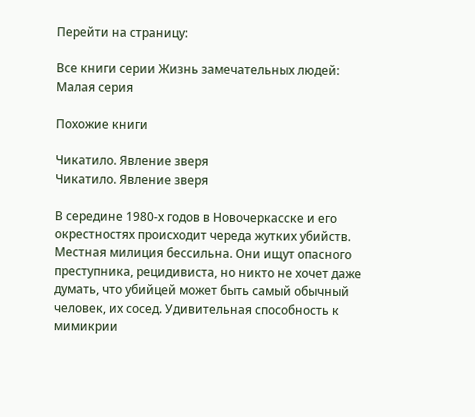Перейти на страницу:

Все книги серии Жизнь замечательных людей: Малая серия

Похожие книги

Чикатило. Явление зверя
Чикатило. Явление зверя

В середине 1980-х годов в Новочеркасске и его окрестностях происходит череда жутких убийств. Местная милиция бессильна. Они ищут опасного преступника, рецидивиста, но никто не хочет даже думать, что убийцей может быть самый обычный человек, их сосед. Удивительная способность к мимикрии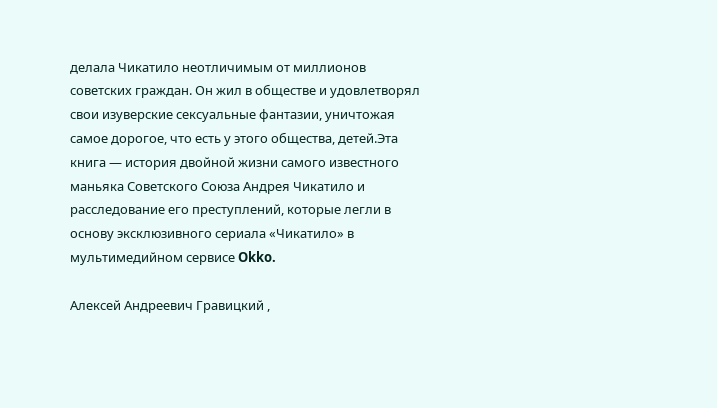делала Чикатило неотличимым от миллионов советских граждан. Он жил в обществе и удовлетворял свои изуверские сексуальные фантазии, уничтожая самое дорогое, что есть у этого общества, детей.Эта книга — история двойной жизни самого известного маньяка Советского Союза Андрея Чикатило и расследование его преступлений, которые легли в основу эксклюзивного сериала «Чикатило» в мультимедийном сервисе Okko.

Алексей Андреевич Гравицкий ,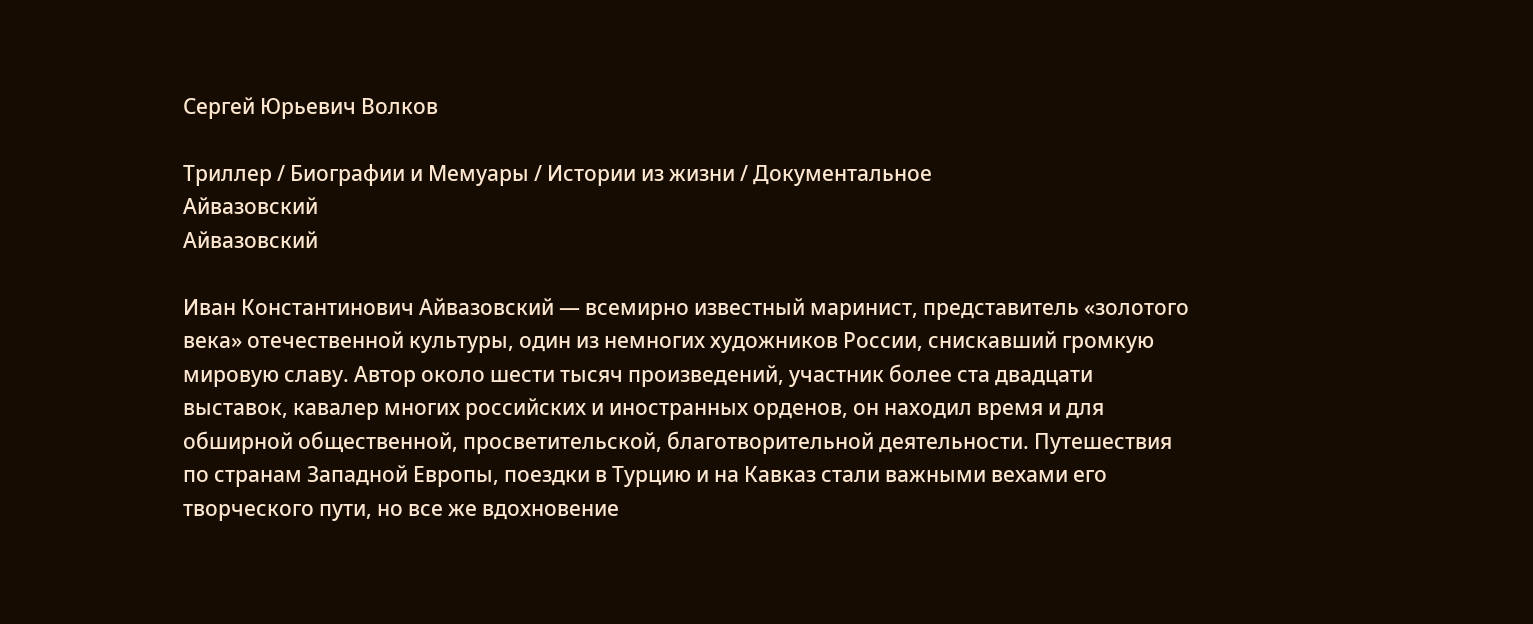Сергей Юрьевич Волков

Триллер / Биографии и Мемуары / Истории из жизни / Документальное
Айвазовский
Айвазовский

Иван Константинович Айвазовский — всемирно известный маринист, представитель «золотого века» отечественной культуры, один из немногих художников России, снискавший громкую мировую славу. Автор около шести тысяч произведений, участник более ста двадцати выставок, кавалер многих российских и иностранных орденов, он находил время и для обширной общественной, просветительской, благотворительной деятельности. Путешествия по странам Западной Европы, поездки в Турцию и на Кавказ стали важными вехами его творческого пути, но все же вдохновение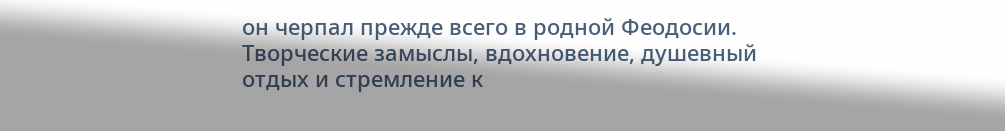он черпал прежде всего в родной Феодосии. Творческие замыслы, вдохновение, душевный отдых и стремление к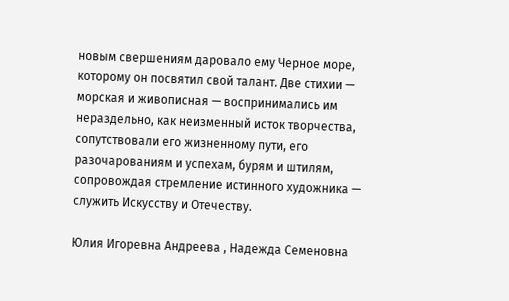новым свершениям даровало ему Черное море, которому он посвятил свой талант. Две стихии — морская и живописная — воспринимались им нераздельно, как неизменный исток творчества, сопутствовали его жизненному пути, его разочарованиям и успехам, бурям и штилям, сопровождая стремление истинного художника — служить Искусству и Отечеству.

Юлия Игоревна Андреева , Надежда Семеновна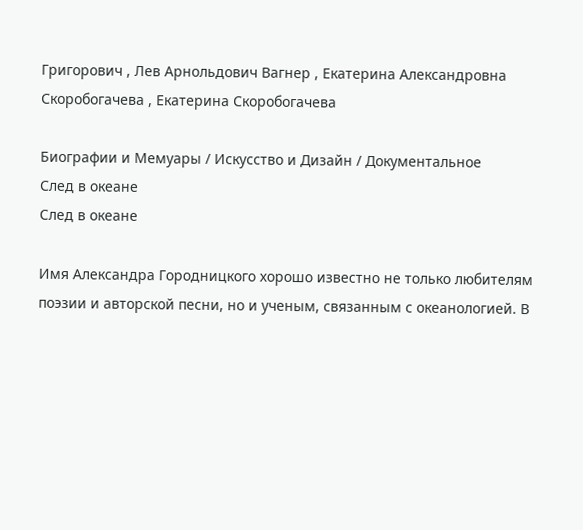Григорович , Лев Арнольдович Вагнер , Екатерина Александровна Скоробогачева , Екатерина Скоробогачева

Биографии и Мемуары / Искусство и Дизайн / Документальное
След в океане
След в океане

Имя Александра Городницкого хорошо известно не только любителям поэзии и авторской песни, но и ученым, связанным с океанологией. В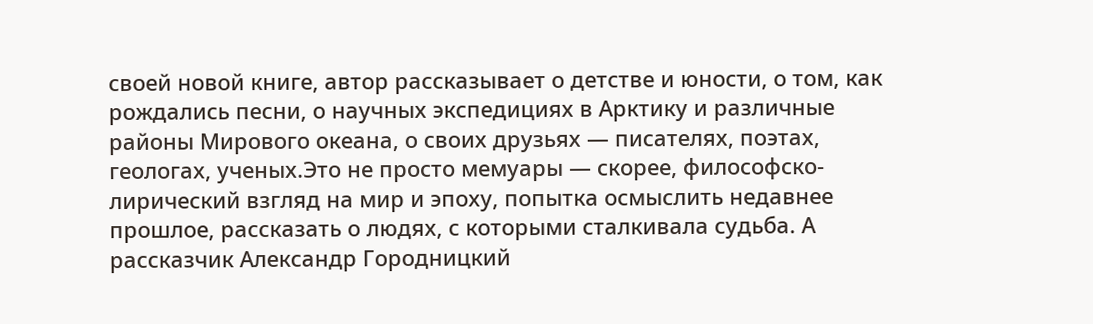своей новой книге, автор рассказывает о детстве и юности, о том, как рождались песни, о научных экспедициях в Арктику и различные районы Мирового океана, о своих друзьях — писателях, поэтах, геологах, ученых.Это не просто мемуары — скорее, философско-лирический взгляд на мир и эпоху, попытка осмыслить недавнее прошлое, рассказать о людях, с которыми сталкивала судьба. А рассказчик Александр Городницкий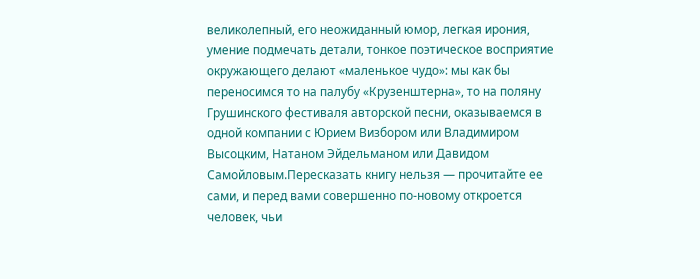великолепный, его неожиданный юмор, легкая ирония, умение подмечать детали, тонкое поэтическое восприятие окружающего делают «маленькое чудо»: мы как бы переносимся то на палубу «Крузенштерна», то на поляну Грушинского фестиваля авторской песни, оказываемся в одной компании с Юрием Визбором или Владимиром Высоцким, Натаном Эйдельманом или Давидом Самойловым.Пересказать книгу нельзя — прочитайте ее сами, и перед вами совершенно по-новому откроется человек, чьи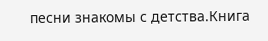песни знакомы с детства.Книга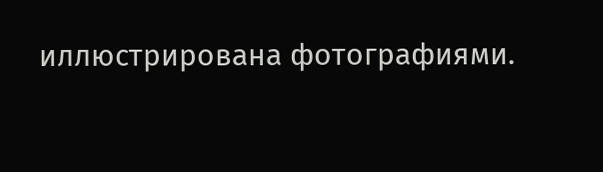иллюстрирована фотографиями.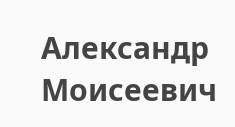Александр Моисеевич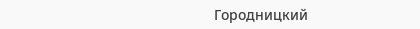Городницкий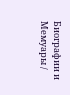Биографии и Мемуары /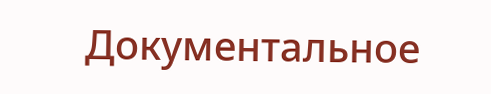Документальное